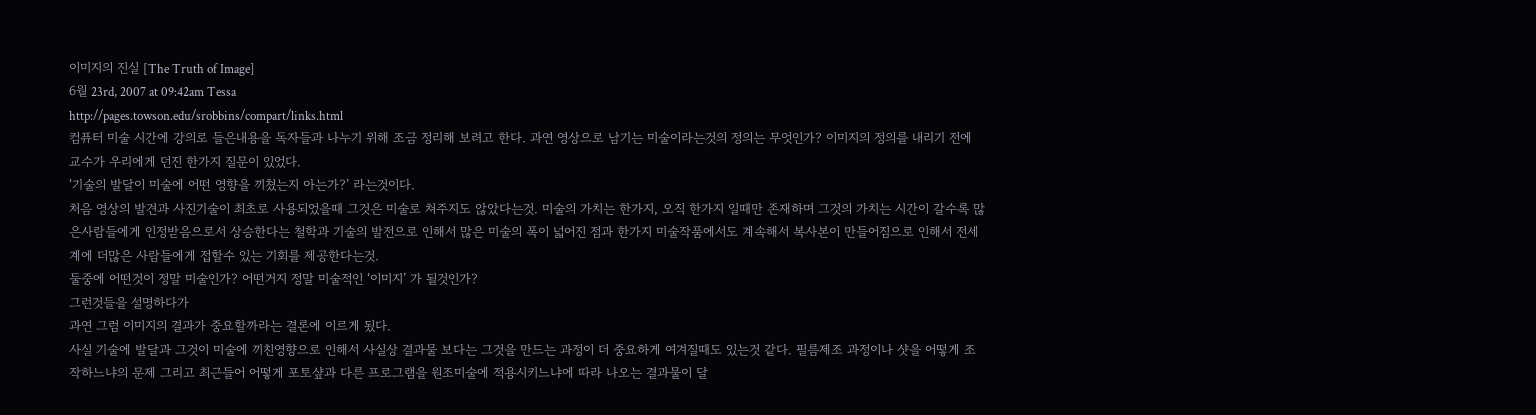이미지의 진실 [The Truth of Image]
6월 23rd, 2007 at 09:42am Tessa
http://pages.towson.edu/srobbins/compart/links.html
컴퓨터 미술 시간에 강의로 들은내용을 독자들과 나누기 위해 조금 정리해 보려고 한다. 과연 영상으로 남기는 미술이라는것의 정의는 무엇인가? 이미지의 정의를 내리기 전에 교수가 우리에게 던진 한가지 질문이 있었다.
‘기술의 발달이 미술에 어떤 영향을 끼쳤는지 아는가?’ 라는것이다.
처음 영상의 발견과 사진기술이 최초로 사용되었을때 그것은 미술로 쳐주지도 않았다는것. 미술의 가치는 한가지, 오직 한가지 일때만 존재하며 그것의 가치는 시간이 갈수록 많은사람들에게 인정받음으로서 상승한다는 철학과 기술의 발전으로 인해서 많은 미술의 폭이 넓어진 점과 한가지 미술작품에서도 계속해서 복사본이 만들어짐으로 인해서 전세계에 더많은 사람들에게 접할수 있는 기회를 제공한다는것.
둘중에 어떤것이 정말 미술인가? 어떤거지 정말 미술적인 ‘이미지’ 가 될것인가?
그런것들을 설명하다가
과연 그럼 이미지의 결과가 중요할까라는 결론에 이르게 됬다.
사실 기술에 발달과 그것이 미술에 끼친영향으로 인해서 사실상 결과물 보다는 그것을 만드는 과정이 더 중요하게 여겨질때도 있는것 같다. 필름제조 과정이나 샷을 어떻게 조작하느냐의 문제 그리고 최근들어 어떻게 포토샾과 다른 프로그램을 원조미술에 적용시키느냐에 따라 나오는 결과물이 달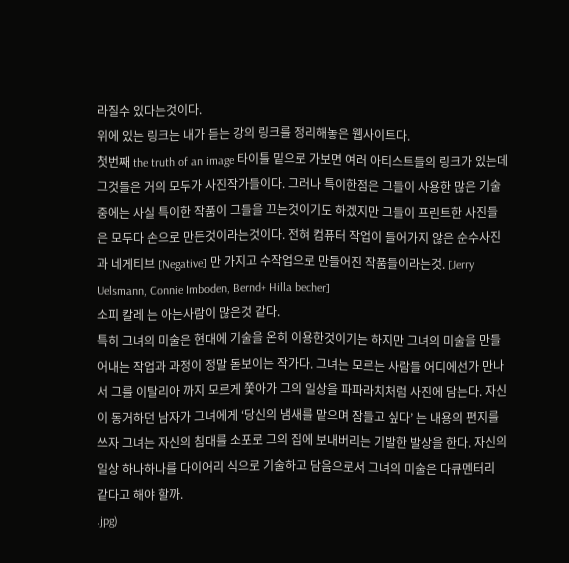라질수 있다는것이다.
위에 있는 링크는 내가 듣는 강의 링크를 정리해놓은 웹사이트다.
첫번째 the truth of an image 타이틀 밑으로 가보면 여러 아티스트들의 링크가 있는데 그것들은 거의 모두가 사진작가들이다. 그러나 특이한점은 그들이 사용한 많은 기술중에는 사실 특이한 작품이 그들을 끄는것이기도 하겠지만 그들이 프린트한 사진들은 모두다 손으로 만든것이라는것이다. 전혀 컴퓨터 작업이 들어가지 않은 순수사진과 네게티브 [Negative] 만 가지고 수작업으로 만들어진 작품들이라는것. [Jerry Uelsmann, Connie Imboden, Bernd+ Hilla becher]
소피 칼레 는 아는사람이 많은것 같다.
특히 그녀의 미술은 현대에 기술을 온히 이용한것이기는 하지만 그녀의 미술을 만들어내는 작업과 과정이 정말 돋보이는 작가다. 그녀는 모르는 사람들 어디에선가 만나서 그를 이탈리아 까지 모르게 쫓아가 그의 일상을 파파라치처럼 사진에 담는다. 자신이 동거하던 남자가 그녀에게 ‘당신의 냄새를 맡으며 잠들고 싶다’ 는 내용의 편지를 쓰자 그녀는 자신의 침대를 소포로 그의 집에 보내버리는 기발한 발상을 한다. 자신의 일상 하나하나를 다이어리 식으로 기술하고 담음으로서 그녀의 미술은 다큐멘터리 같다고 해야 할까.
.jpg)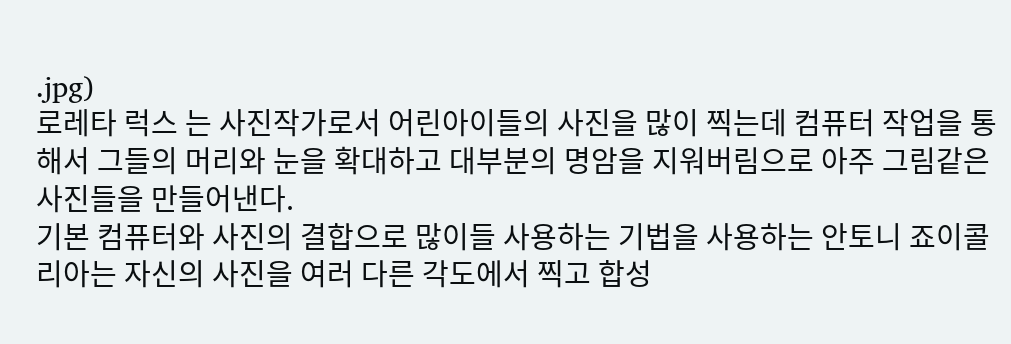.jpg)
로레타 럭스 는 사진작가로서 어린아이들의 사진을 많이 찍는데 컴퓨터 작업을 통해서 그들의 머리와 눈을 확대하고 대부분의 명암을 지워버림으로 아주 그림같은 사진들을 만들어낸다.
기본 컴퓨터와 사진의 결합으로 많이들 사용하는 기법을 사용하는 안토니 죠이콜리아는 자신의 사진을 여러 다른 각도에서 찍고 합성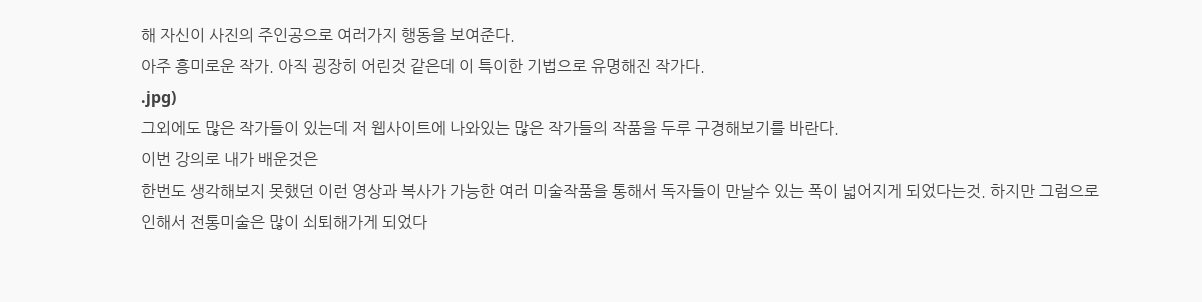해 자신이 사진의 주인공으로 여러가지 행동을 보여준다.
아주 흥미로운 작가. 아직 굉장히 어린것 같은데 이 특이한 기법으로 유명해진 작가다.
.jpg)
그외에도 많은 작가들이 있는데 저 웹사이트에 나와있는 많은 작가들의 작품을 두루 구경해보기를 바란다.
이번 강의로 내가 배운것은
한번도 생각해보지 못했던 이런 영상과 복사가 가능한 여러 미술작품을 통해서 독자들이 만날수 있는 폭이 넓어지게 되었다는것. 하지만 그럼으로 인해서 전통미술은 많이 쇠퇴해가게 되었다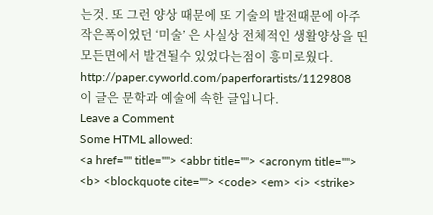는것. 또 그런 양상 때문에 또 기술의 발전때문에 아주 작은폭이었던 ‘미술’ 은 사실상 전체적인 생활양상을 띤 모든면에서 발견될수 있었다는점이 흥미로웠다.
http://paper.cyworld.com/paperforartists/1129808
이 글은 문학과 예술에 속한 글입니다.
Leave a Comment
Some HTML allowed:
<a href="" title=""> <abbr title=""> <acronym title=""> <b> <blockquote cite=""> <code> <em> <i> <strike>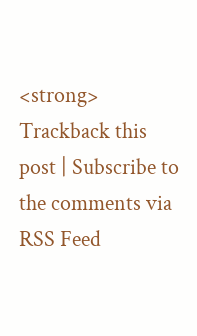<strong>
Trackback this post | Subscribe to the comments via RSS Feed